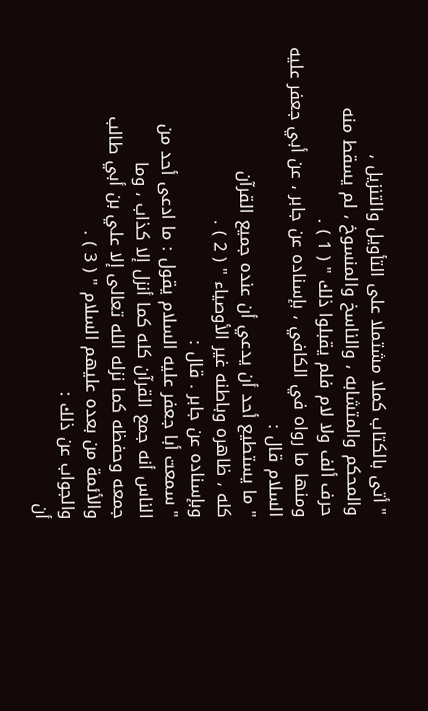" أتى بالكتاب كملا مشتملا على التأويل والتنزيل ،
والمحكم والمتشابه ، والناسخ والمنسوخ ، لم يسقط منه
حرف ألف ولا لام فلم يقبلوا ذلك " ( 1 ) .
ومنها ما رواه في الكافي ، بإسناده عن جابر ، عن أبي جعفر عليه السلام قال :
" ما يستطيع أحد أن يدعي أن عنده جميع القرآن
كله ، ظاهره وباطنه غير الأوصياء " ( 2 ) .
وبإسناده عن جابر . قال :
" سمعت أبا جعفر عليه السلام يقول : ما ادعى أحد من
الناس أنه جمع القرآن كله كما أنزل إلا كذاب ، وما
جمعه وحفظه كما نزله الله تعالى إلا علي بن أبي طالب
والأئمة من بعده عليهم السلام " ( 3 ) .
والجواب عن ذلك :
أن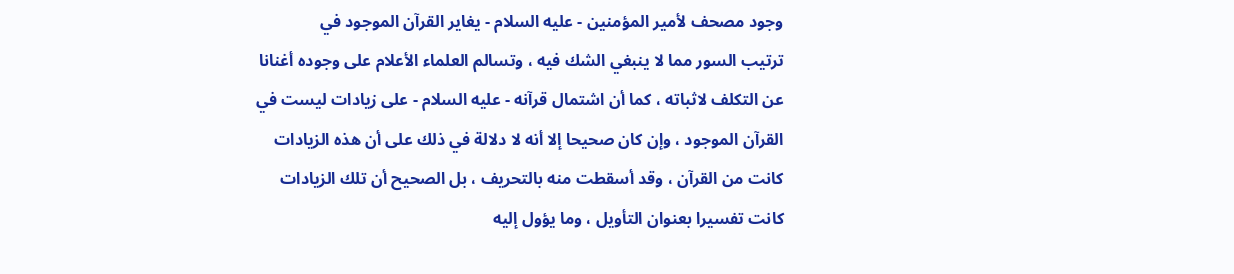وجود مصحف لأمير المؤمنين - عليه السلام - يغاير القرآن الموجود في
ترتيب السور مما لا ينبغي الشك فيه ، وتسالم العلماء الأعلام على وجوده أغنانا
عن التكلف لاثباته ، كما أن اشتمال قرآنه - عليه السلام - على زيادات ليست في
القرآن الموجود ، وإن كان صحيحا إلا أنه لا دلالة في ذلك على أن هذه الزيادات
كانت من القرآن ، وقد أسقطت منه بالتحريف ، بل الصحيح أن تلك الزيادات
كانت تفسيرا بعنوان التأويل ، وما يؤول إليه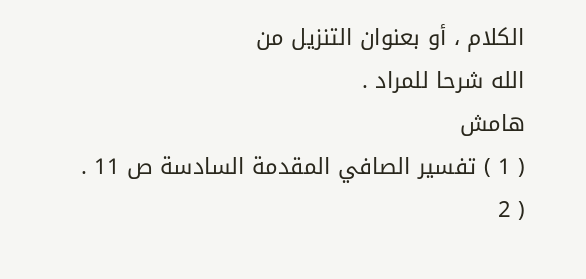الكلام ، أو بعنوان التنزيل من
الله شرحا للمراد .
هامش
( 1 ) تفسير الصافي المقدمة السادسة ص 11 .
( 2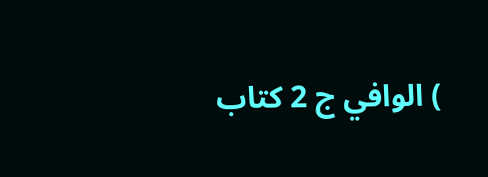) الوافي ج 2 كتاب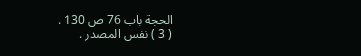الحجة باب 76 ص 130 .
( 3 ) نفس المصدر .